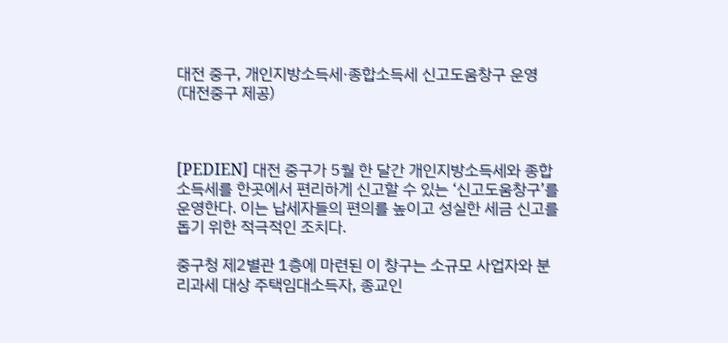대전 중구, 개인지방소득세·종합소득세 신고도움창구 운영 (대전중구 제공)



[PEDIEN] 대전 중구가 5월 한 달간 개인지방소득세와 종합소득세를 한곳에서 편리하게 신고할 수 있는 ‘신고도움창구’를 운영한다. 이는 납세자들의 편의를 높이고 성실한 세금 신고를 돕기 위한 적극적인 조치다.

중구청 제2별관 1층에 마련된 이 창구는 소규모 사업자와 분리과세 대상 주택임대소득자, 종교인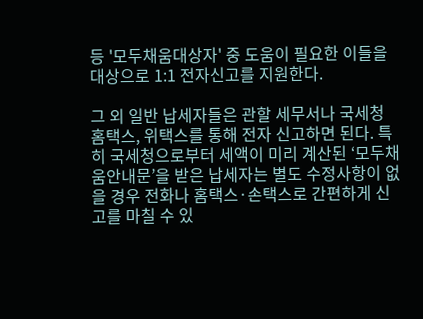등 '모두채움대상자' 중 도움이 필요한 이들을 대상으로 1:1 전자신고를 지원한다.

그 외 일반 납세자들은 관할 세무서나 국세청 홈택스, 위택스를 통해 전자 신고하면 된다. 특히 국세청으로부터 세액이 미리 계산된 ‘모두채움안내문’을 받은 납세자는 별도 수정사항이 없을 경우 전화나 홈택스·손택스로 간편하게 신고를 마칠 수 있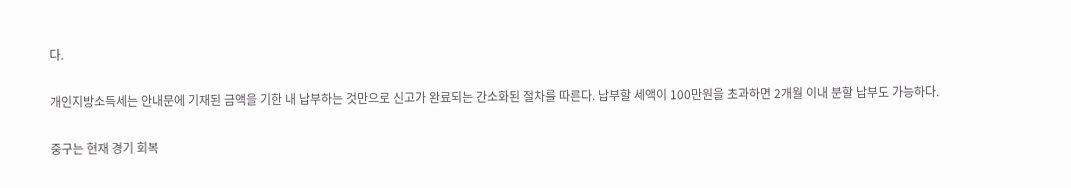다.

개인지방소득세는 안내문에 기재된 금액을 기한 내 납부하는 것만으로 신고가 완료되는 간소화된 절차를 따른다. 납부할 세액이 100만원을 초과하면 2개월 이내 분할 납부도 가능하다.

중구는 현재 경기 회복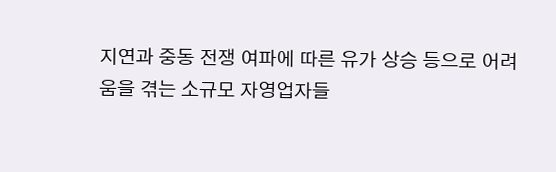지연과 중동 전쟁 여파에 따른 유가 상승 등으로 어려움을 겪는 소규모 자영업자들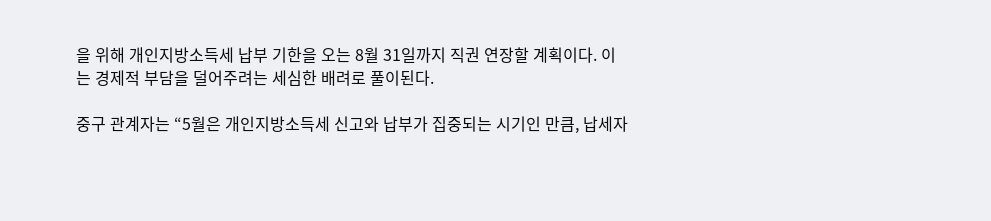을 위해 개인지방소득세 납부 기한을 오는 8월 31일까지 직권 연장할 계획이다. 이는 경제적 부담을 덜어주려는 세심한 배려로 풀이된다.

중구 관계자는 “5월은 개인지방소득세 신고와 납부가 집중되는 시기인 만큼, 납세자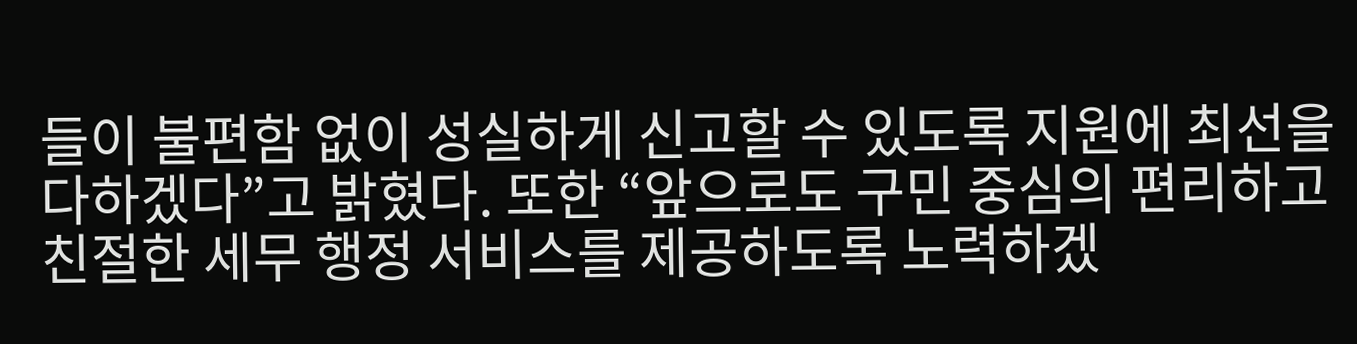들이 불편함 없이 성실하게 신고할 수 있도록 지원에 최선을 다하겠다”고 밝혔다. 또한 “앞으로도 구민 중심의 편리하고 친절한 세무 행정 서비스를 제공하도록 노력하겠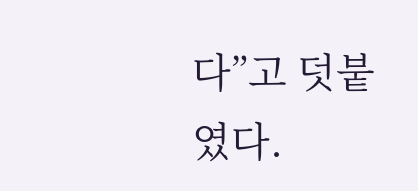다”고 덧붙였다.